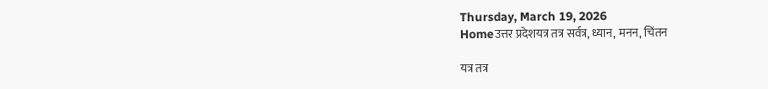Thursday, March 19, 2026
Homeउत्तर प्रदेशयत्र तत्र सर्वत्र, ध्यान, मनन, चिंतन

यत्र तत्र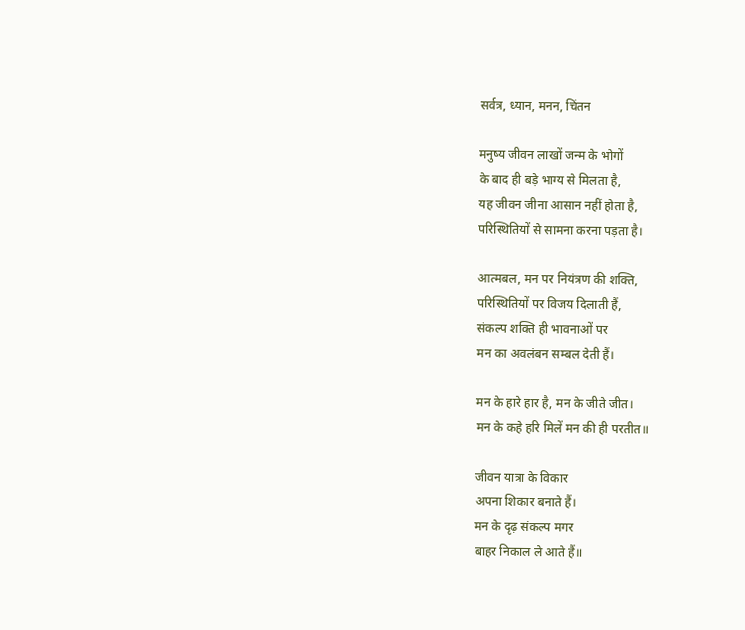सर्वत्र, ध्यान, मनन, चिंतन

मनुष्य जीवन लाखों जन्म के भोगों
के बाद ही बड़े भाग्य से मिलता है,
यह जीवन जीना आसान नहीं होता है,
परिस्थितियों से सामना करना पड़ता है।

आत्मबल, मन पर नियंत्रण की शक्ति,
परिस्थितियों पर विजय दिलाती हैं,
संकल्प शक्ति ही भावनाओं पर
मन का अवलंबन सम्बल देती हैं।

मन के हारे हार है, मन के जीते जीत।
मन के कहे हरि मिलें मन की ही परतीत॥

जीवन यात्रा के विकार
अपना शिकार बनाते हैं।
मन के दृढ़ संकल्प मगर
बाहर निकाल ले आते हैं॥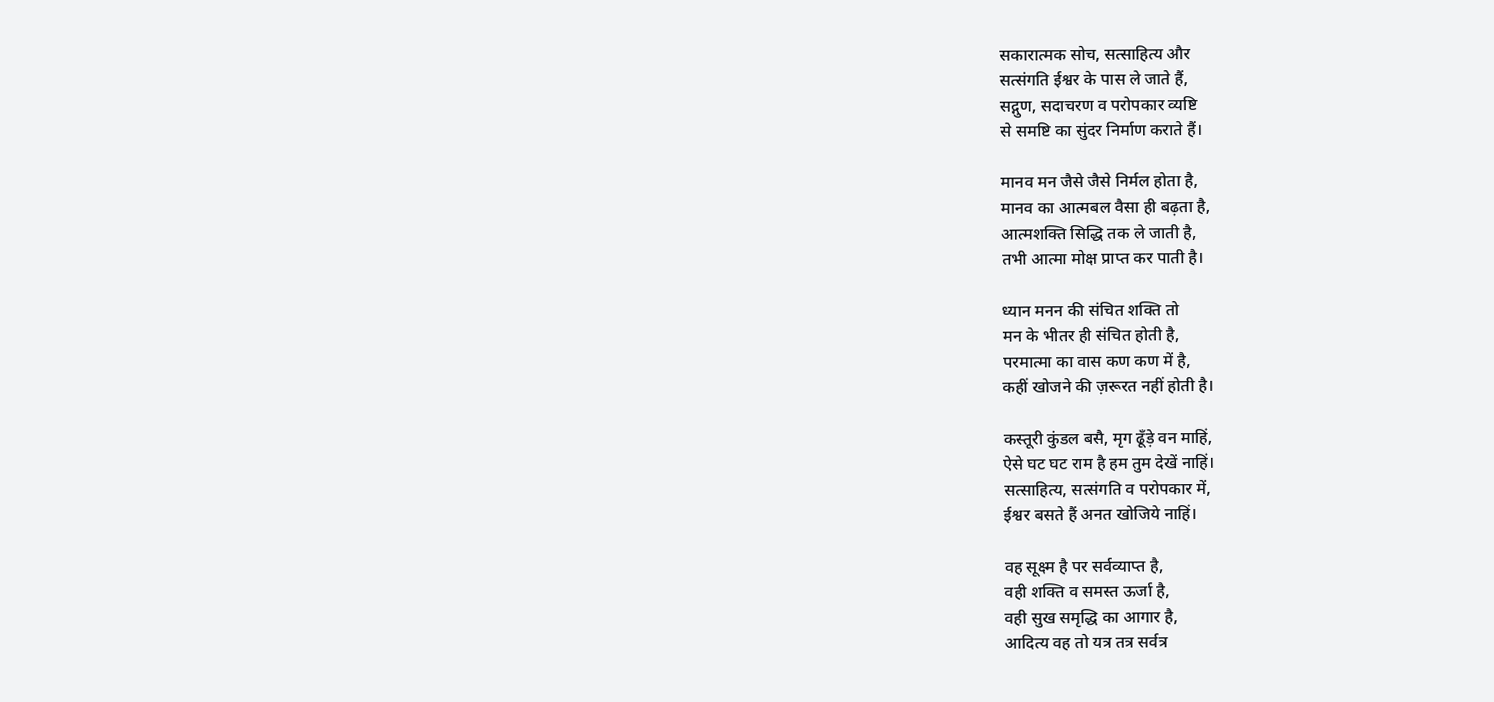सकारात्मक सोच, सत्साहित्य और
सत्संगति ईश्वर के पास ले जाते हैं,
सद्गुण, सदाचरण व परोपकार व्यष्टि
से समष्टि का सुंदर निर्माण कराते हैं।

मानव मन जैसे जैसे निर्मल होता है,
मानव का आत्मबल वैसा ही बढ़ता है,
आत्मशक्ति सिद्धि तक ले जाती है,
तभी आत्मा मोक्ष प्राप्त कर पाती है।

ध्यान मनन की संचित शक्ति तो
मन के भीतर ही संचित होती है,
परमात्मा का वास कण कण में है,
कहीं खोजने की ज़रूरत नहीं होती है।

कस्तूरी कुंडल बसै, मृग ढूँड़े वन माहिं,
ऐसे घट घट राम है हम तुम देखें नाहिं।
सत्साहित्य, सत्संगति व परोपकार में,
ईश्वर बसते हैं अनत खोजिये नाहिं।

वह सूक्ष्म है पर सर्वव्याप्त है,
वही शक्ति व समस्त ऊर्जा है,
वही सुख समृद्धि का आगार है,
आदित्य वह तो यत्र तत्र सर्वत्र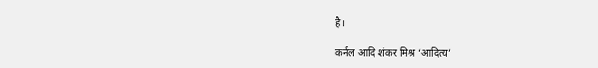है।

कर्नल आदि शंकर मिश्र ‘आदित्य’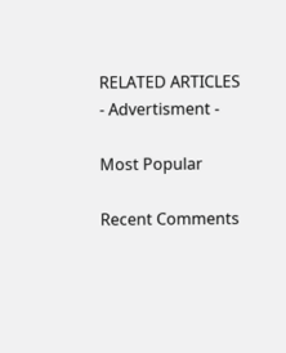RELATED ARTICLES
- Advertisment -

Most Popular

Recent Comments